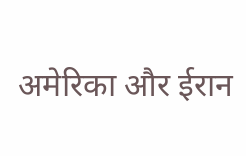अमेरिका और ईरान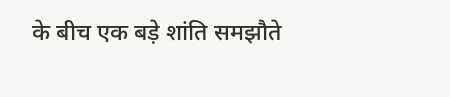के बीच एक बड़े शांति समझौते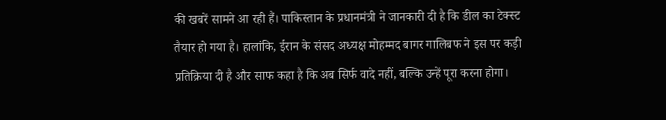की खबरें सामने आ रही हैं। पाकिस्तान के प्रधानमंत्री ने जानकारी दी है कि डील का टेक्स्ट तैयार हो गया है। हालांकि, ईरान के संसद अध्यक्ष मोहम्मद बागर गालिबफ ने इस पर कड़ी प्रतिक्रिया दी है और साफ कहा है कि अब सिर्फ वादे नहीं, बल्कि उन्हें पूरा करना होगा।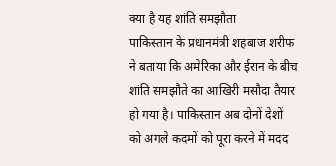क्या है यह शांति समझौता
पाकिस्तान के प्रधानमंत्री शहबाज शरीफ ने बताया कि अमेरिका और ईरान के बीच शांति समझौते का आखिरी मसौदा तैयार हो गया है। पाकिस्तान अब दोनों देशों को अगले कदमों को पूरा करने में मदद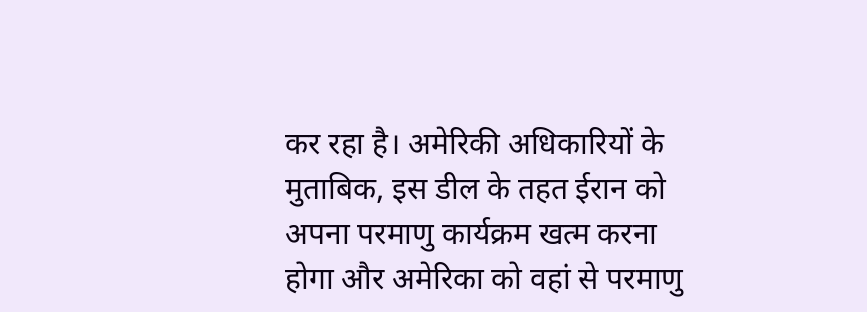कर रहा है। अमेरिकी अधिकारियों के मुताबिक, इस डील के तहत ईरान को अपना परमाणु कार्यक्रम खत्म करना होगा और अमेरिका को वहां से परमाणु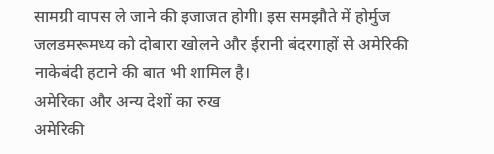सामग्री वापस ले जाने की इजाजत होगी। इस समझौते में होर्मुज जलडमरूमध्य को दोबारा खोलने और ईरानी बंदरगाहों से अमेरिकी नाकेबंदी हटाने की बात भी शामिल है।
अमेरिका और अन्य देशों का रुख
अमेरिकी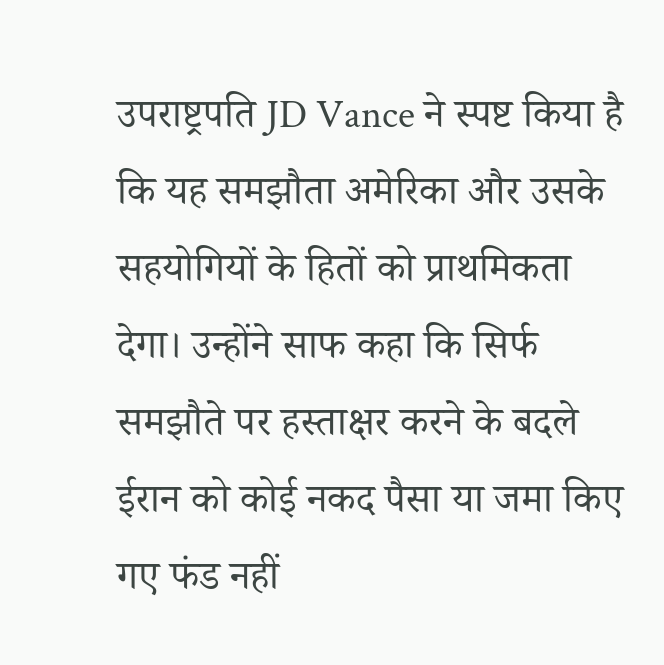उपराष्ट्रपति JD Vance ने स्पष्ट किया है कि यह समझौता अमेरिका और उसके सहयोगियों के हितों को प्राथमिकता देगा। उन्होंने साफ कहा कि सिर्फ समझौते पर हस्ताक्षर करने के बदले ईरान को कोई नकद पैसा या जमा किए गए फंड नहीं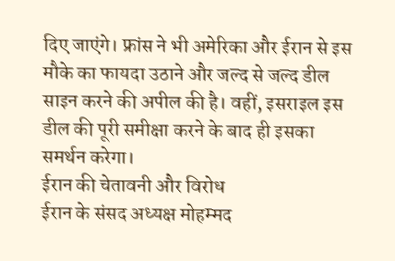दिए जाएंगे। फ्रांस ने भी अमेरिका और ईरान से इस मौके का फायदा उठाने और जल्द से जल्द डील साइन करने की अपील की है। वहीं, इसराइल इस डील की पूरी समीक्षा करने के बाद ही इसका समर्थन करेगा।
ईरान की चेतावनी और विरोध
ईरान के संसद अध्यक्ष मोहम्मद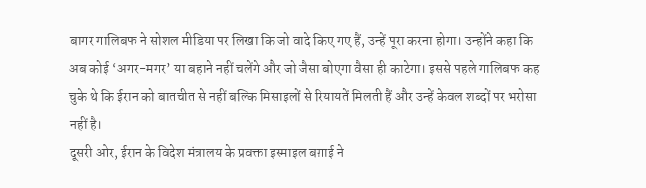बागर गालिबफ ने सोशल मीडिया पर लिखा कि जो वादे किए गए हैं, उन्हें पूरा करना होगा। उन्होंने कहा कि अब कोई ‘अगर-मगर’ या बहाने नहीं चलेंगे और जो जैसा बोएगा वैसा ही काटेगा। इससे पहले गालिबफ कह चुके थे कि ईरान को बातचीत से नहीं बल्कि मिसाइलों से रियायतें मिलती हैं और उन्हें केवल शब्दों पर भरोसा नहीं है।
दूसरी ओर, ईरान के विदेश मंत्रालय के प्रवक्ता इस्माइल बग़ाई ने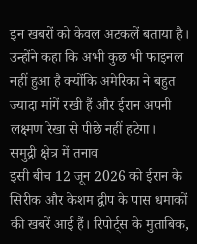इन खबरों को केवल अटकलें बताया है। उन्होंने कहा कि अभी कुछ भी फाइनल नहीं हुआ है क्योंकि अमेरिका ने बहुत ज्यादा मांगें रखी हैं और ईरान अपनी लक्ष्मण रेखा से पीछे नहीं हटेगा।
समुद्री क्षेत्र में तनाव
इसी बीच 12 जून 2026 को ईरान के सिरीक और केशम द्वीप के पास धमाकों की खबरें आई हैं। रिपोर्ट्स के मुताबिक,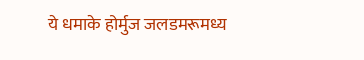ये धमाके होर्मुज जलडमरूमध्य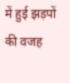में हुई झड़पों की वजह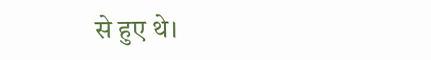से हुए थे।